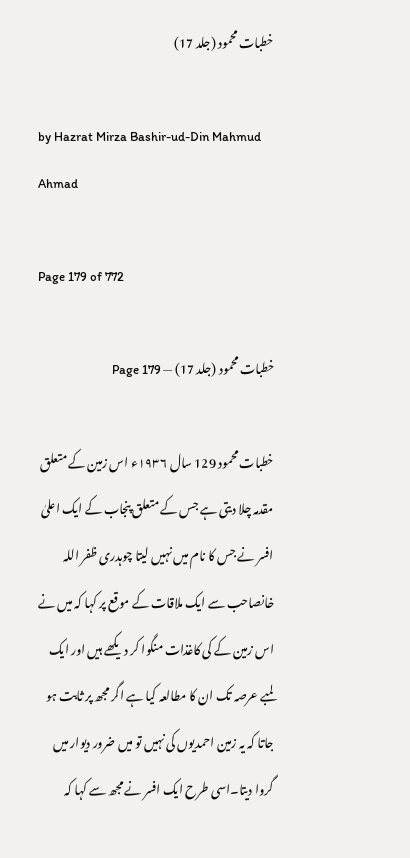خطبات محمود (جلد 17)

by Hazrat Mirza Bashir-ud-Din Mahmud Ahmad

Page 179 of 772

خطبات محمود (جلد 17) — Page 179

خطبات محمود 129 سال ۱۹۳۶ء اس زمین کے متعلق مقدمہ چلا دیتی ہے جس کے متعلق پنجاب کے ایک اعلیٰ افسر نے جس کا نام میں نہیں لیتا چوہدری ظفر اللہ خانصاحب سے ایک ملاقات کے موقع پر کہا کہ میں نے اس زمین کے کی کاغذات منگوا کر دیکھے ہیں اور ایک لمبے عرصہ تک ان کا مطالعہ کیا ہے اگر مجھ پر ثابت ہو جاتا کہ یہ زمین احمدیوں کی نہیں تو میں ضرور دیوار میں گروا دیتا۔اسی طرح ایک افسر نے مجھ سے کہا کہ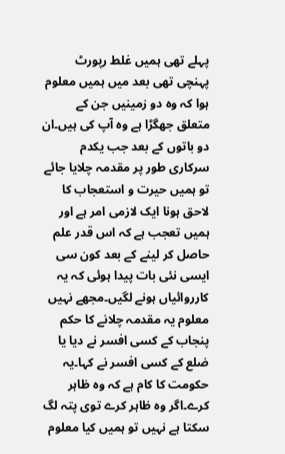پہلے تھی ہمیں غلط رپورٹ پہنچی تھی بعد میں ہمیں معلوم ہوا کہ وہ دو زمینیں جن کے متعلق جھگڑا ہے وہ آپ کی ہیں۔ان دو باتوں کے بعد جب یکدم سرکاری طور پر مقدمہ چلایا جائے تو ہمیں حیرت و استعجاب کا لاحق ہونا ایک لازمی امر ہے اور ہمیں تعجب ہے کہ اس قدر علم حاصل کر لینے کے بعد کون سی ایسی نئی بات پیدا ہوئی کہ یہ کارروائیاں ہونے لگیں۔مجھے نہیں معلوم یہ مقدمہ چلانے کا حکم پنجاب کے کسی افسر نے دیا یا ضلع کے کسی افسر نے کہا۔یہ حکومت کا کام ہے کہ وہ ظاہر کرے۔اگر وہ ظاہر کرے توی پتہ لگ سکتا ہے نہیں تو ہمیں کیا معلوم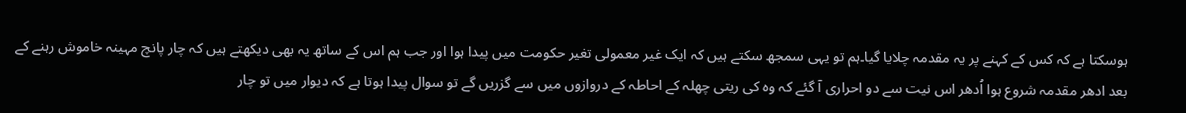ہوسکتا ہے کہ کس کے کہنے پر یہ مقدمہ چلایا گیا۔ہم تو یہی سمجھ سکتے ہیں کہ ایک غیر معمولی تغیر حکومت میں پیدا ہوا اور جب ہم اس کے ساتھ یہ بھی دیکھتے ہیں کہ چار پانچ مہینہ خاموش رہنے کے بعد ادھر مقدمہ شروع ہوا اُدھر اس نیت سے دو احراری آ گئے کہ وہ کی ریتی چھلہ کے احاطہ کے دروازوں میں سے گزریں گے تو سوال پیدا ہوتا ہے کہ دیوار میں تو چار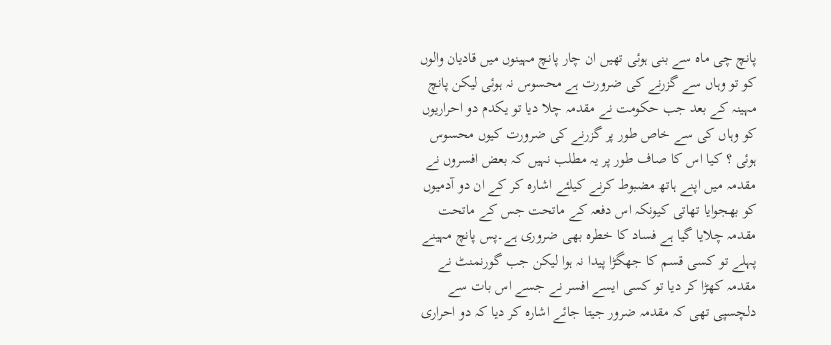پانچ چی ماہ سے بنی ہوئی تھیں ان چار پانچ مہینوں میں قادیان والوں کو تو وہاں سے گزرنے کی ضرورت ہے محسوس نہ ہوئی لیکن پانچ مہینہ کے بعد جب حکومت نے مقدمہ چلا دیا تو یکدم دو احراریوں کو وہاں کی سے خاص طور پر گزرنے کی ضرورت کیوں محسوس ہوئی ؟ کیا اس کا صاف طور پر یہ مطلب نہیں کہ بعض افسروں نے مقدمہ میں اپنے ہاتھ مضبوط کرنے کیلئے اشارہ کر کے ان دو آدمیوں کو بھجوایا تھاتی کیونکہ اس دفعہ کے ماتحت جس کے ماتحت مقدمہ چلایا گیا ہے فساد کا خطرہ بھی ضروری ہے۔پس پانچ مہینے پہلے تو کسی قسم کا جھگڑا پیدا نہ ہوا لیکن جب گورنمنٹ نے مقدمہ کھڑا کر دیا تو کسی ایسے افسر نے جسے اس بات سے دلچسپی تھی کہ مقدمہ ضرور جیتا جائے اشارہ کر دیا کہ دو احراری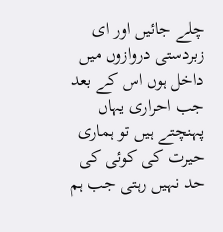چلے جائیں اور ای زبردستی دروازوں میں داخل ہوں اس کے بعد جب احراری یہاں پہنچتے ہیں تو ہماری حیرت کی کوئی کی حد نہیں رہتی جب ہم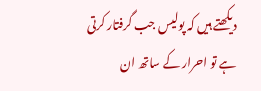دیکھتے ہیں کہ پولیس جب گرفتار کرتی ہے تو احرار کے ساتھ ان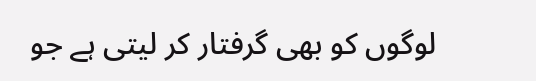لوگوں کو بھی گرفتار کر لیتی ہے جو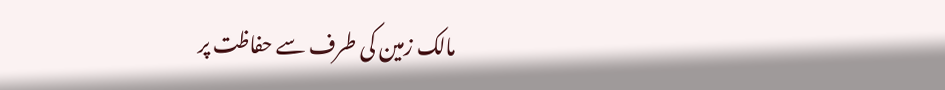مالک زمین کی طرف سے حفاظت پر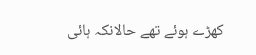کھڑے ہوئے تھے حالانکہ ہائی